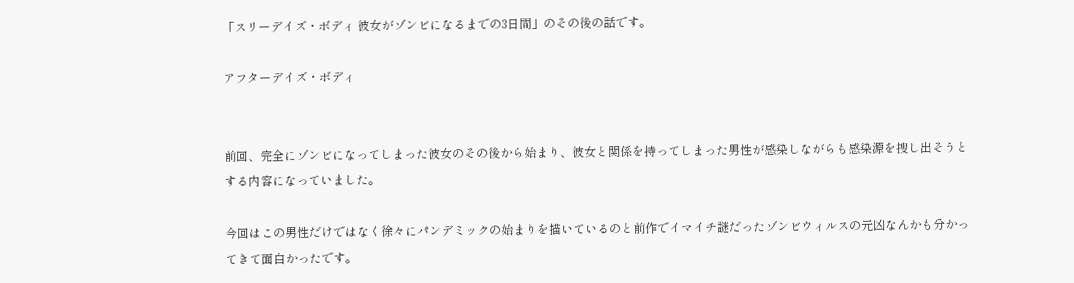「スリーデイズ・ボディ 彼女がゾンビになるまでの3日間」のその後の話です。

アフターデイズ・ボディ


前回、完全にゾンビになってしまった彼女のその後から始まり、彼女と関係を持ってしまった男性が感染しながらも感染源を捜し出そうとする内容になっていました。

今回はこの男性だけではなく徐々にパンデミックの始まりを描いているのと前作でイマイチ謎だったゾンビウィルスの元凶なんかも分かってきて面白かったです。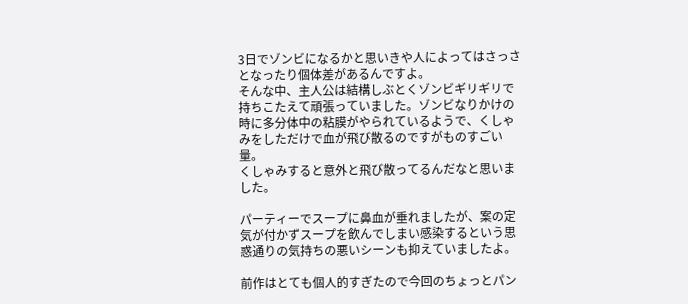3日でゾンビになるかと思いきや人によってはさっさとなったり個体差があるんですよ。
そんな中、主人公は結構しぶとくゾンビギリギリで持ちこたえて頑張っていました。ゾンビなりかけの時に多分体中の粘膜がやられているようで、くしゃみをしただけで血が飛び散るのですがものすごい量。
くしゃみすると意外と飛び散ってるんだなと思いました。

パーティーでスープに鼻血が垂れましたが、案の定気が付かずスープを飲んでしまい感染するという思惑通りの気持ちの悪いシーンも抑えていましたよ。

前作はとても個人的すぎたので今回のちょっとパン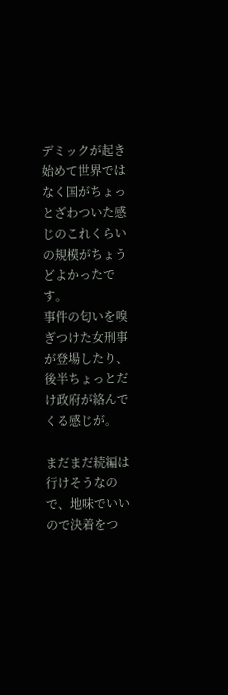デミックが起き始めて世界ではなく国がちょっとざわついた感じのこれくらいの規模がちょうどよかったです。
事件の匂いを嗅ぎつけた女刑事が登場したり、後半ちょっとだけ政府が絡んでくる感じが。

まだまだ続編は行けそうなので、地味でいいので決着をつ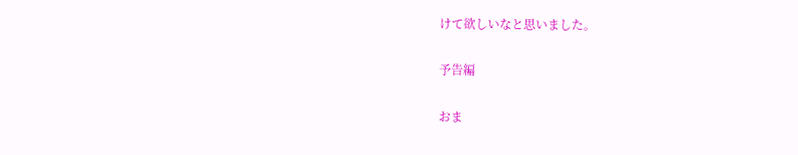けて欲しいなと思いました。

予告編

おま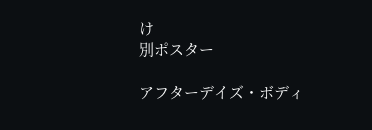け
別ポスター

アフターデイズ・ボディ